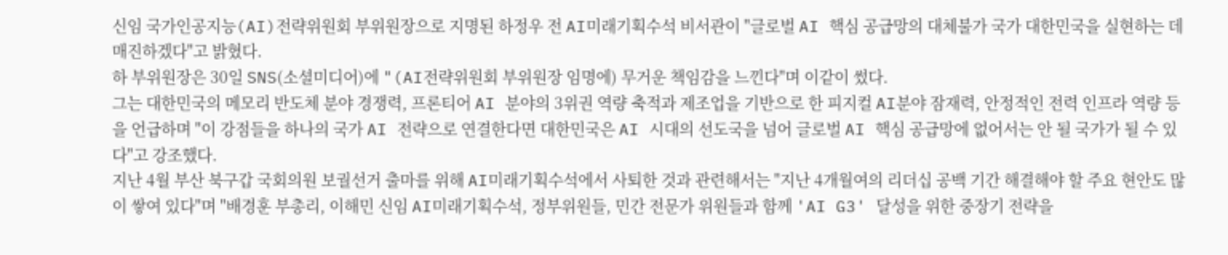신임 국가인공지능(AI)전략위원회 부위원장으로 지명된 하정우 전 AI미래기획수석 비서관이 "글로벌 AI 핵심 공급망의 대체불가 국가 대한민국을 실현하는 데 매진하겠다"고 밝혔다.
하 부위원장은 30일 SNS(소셜미디어)에 "(AI전략위원회 부위원장 임명에) 무거운 책임감을 느낀다"며 이같이 썼다.
그는 대한민국의 메모리 반도체 분야 경쟁력, 프론티어 AI 분야의 3위권 역량 축적과 제조업을 기반으로 한 피지컬 AI분야 잠재력, 안정적인 전력 인프라 역량 등을 언급하며 "이 강점들을 하나의 국가 AI 전략으로 연결한다면 대한민국은 AI 시대의 선도국을 넘어 글로벌 AI 핵심 공급망에 없어서는 안 될 국가가 될 수 있다"고 강조했다.
지난 4월 부산 북구갑 국회의원 보궐선거 출마를 위해 AI미래기획수석에서 사퇴한 것과 관련해서는 "지난 4개월여의 리더십 공백 기간 해결해야 할 주요 현안도 많이 쌓여 있다"며 "배경훈 부총리, 이해민 신임 AI미래기획수석, 정부위원들, 민간 전문가 위원들과 함께 'AI G3' 달성을 위한 중장기 전략을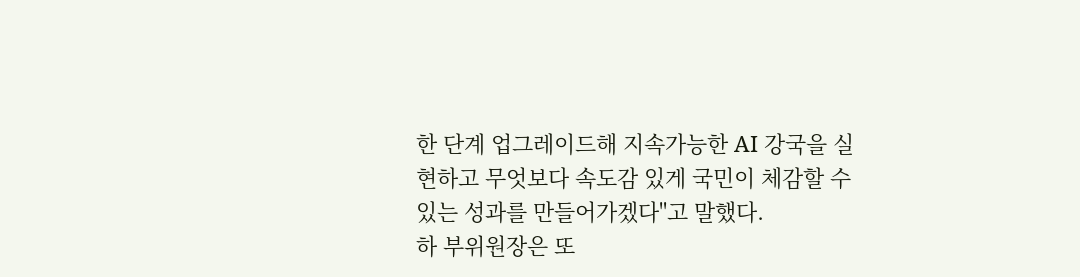한 단계 업그레이드해 지속가능한 AI 강국을 실현하고 무엇보다 속도감 있게 국민이 체감할 수 있는 성과를 만들어가겠다"고 말했다.
하 부위원장은 또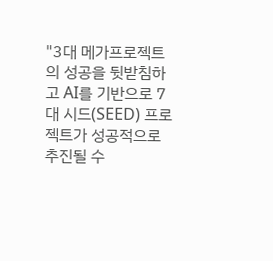"3대 메가프로젝트의 성공을 뒷받침하고 AI를 기반으로 7대 시드(SEED) 프로젝트가 성공적으로 추진될 수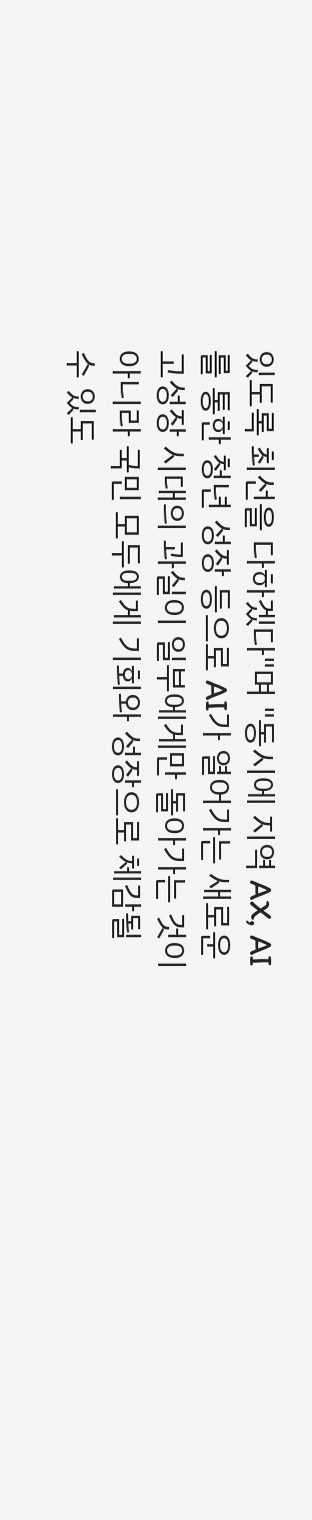있도록 최선을 다하겠다"며 "동시에 지역 AX, AI를 통한 청년 성장 등으로 AI가 열어가는 새로운 고성장 시대의 과실이 일부에게만 돌아가는 것이 아니라 국민 모두에게 기회와 성장으로 체감될 수 있도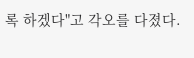록 하겠다"고 각오를 다졌다.